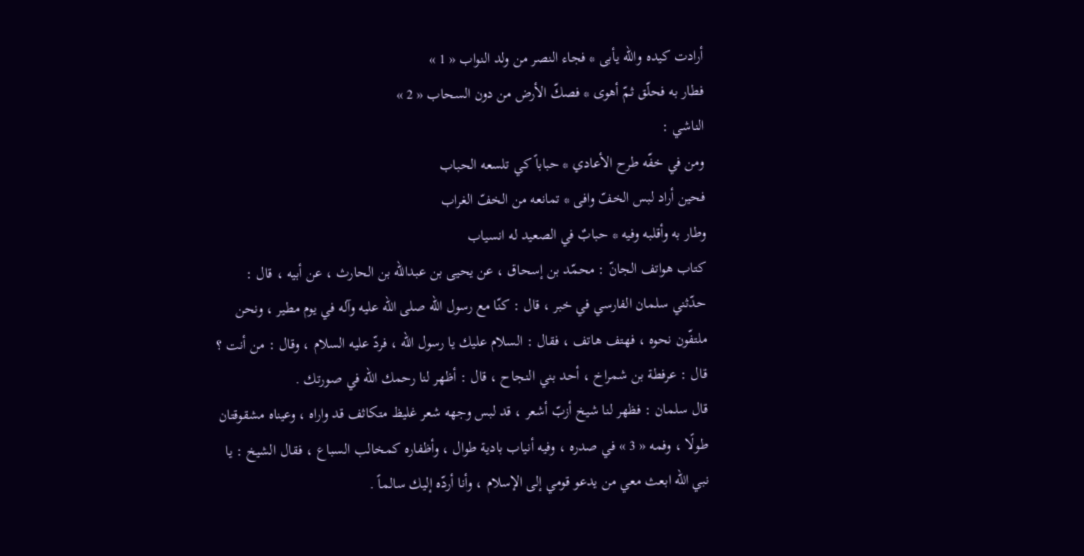أرادت كيده واللّه يأبى * فجاء النصر من ولد النواب « 1 »
فطار به فحلّق ثمّ أهوى * فصكّ الأرض من دون السحاب « 2 »
الناشي :
ومن في خفّه طرح الأعادي * حباباً كي تلسعه الحباب
فحين أراد لبس الخفّ وافى * تمانعه من الخفّ الغراب
وطار به وأقلبه وفيه * حبابٌ في الصعيد له انسياب
كتاب هواتف الجانّ : محمّد بن إسحاق ، عن يحيى بن عبداللّه بن الحارث ، عن أبيه ، قال : حدّثني سلمان الفارسي في خبر ، قال : كنّا مع رسول اللّه صلى الله عليه وآله في يوم مطير ، ونحن ملتفّون نحوه ، فهتف هاتف ، فقال : السلام عليك يا رسول اللّه ، فردّ عليه السلام ، وقال : من أنت ؟ قال : عرفطة بن شمراخ ، أحد بني النجاح ، قال : أظهر لنا رحمك اللّه في صورتك .
قال سلمان : فظهر لنا شيخ أزبّ أشعر ، قد لبس وجهه شعر غليظ متكاثف قد واراه ، وعيناه مشقوقتان طولًا ، وفمه « 3 » في صدره ، وفيه أنياب بادية طوال ، وأظفاره كمخالب السباع ، فقال الشيخ : يا نبي اللّه ابعث معي من يدعو قومي إلى الإسلام ، وأنا أردّه إليك سالماً .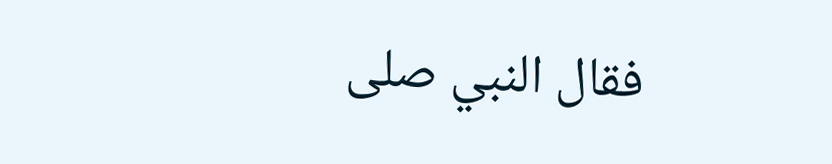فقال النبي صلى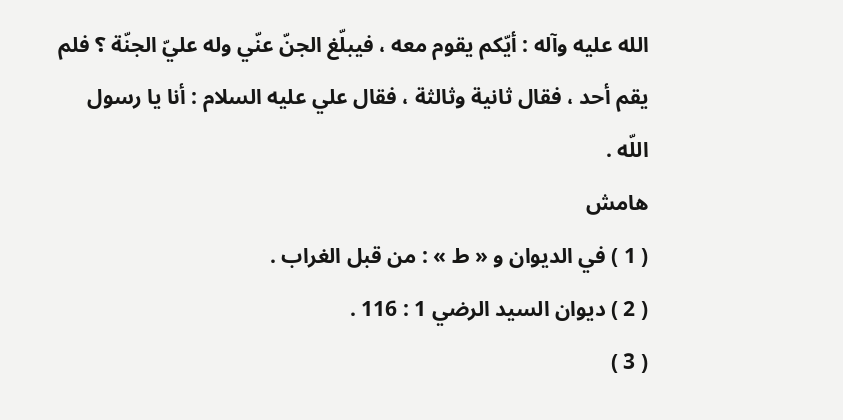الله عليه وآله : أيّكم يقوم معه ، فيبلّغ الجنّ عنّي وله عليّ الجنّة ؟ فلم يقم أحد ، فقال ثانية وثالثة ، فقال علي عليه السلام : أنا يا رسول اللّه .
هامش
( 1 ) في الديوان و « ط » : من قبل الغراب .
( 2 ) ديوان السيد الرضي 1 : 116 .
( 3 )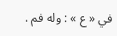في « ع » : وله فم .